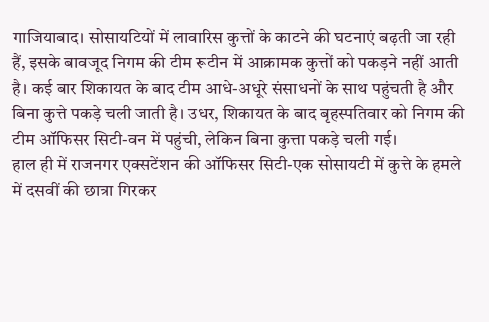गाजियाबाद। सोसायटियों में लावारिस कुत्तों के काटने की घटनाएं बढ़ती जा रही हैं, इसके बावजूद निगम की टीम रूटीन में आक्रामक कुत्तों को पकड़ने नहीं आती है। कई बार शिकायत के बाद टीम आधे-अधूरे संसाधनों के साथ पहुंचती है और बिना कुत्ते पकड़े चली जाती है। उधर, शिकायत के बाद बृहस्पतिवार को निगम की टीम ऑफिसर सिटी-वन में पहुंची, लेकिन बिना कुत्ता पकड़े चली गई।
हाल ही में राजनगर एक्सटेंशन की ऑफिसर सिटी-एक सोसायटी में कुत्ते के हमले में दसवीं की छात्रा गिरकर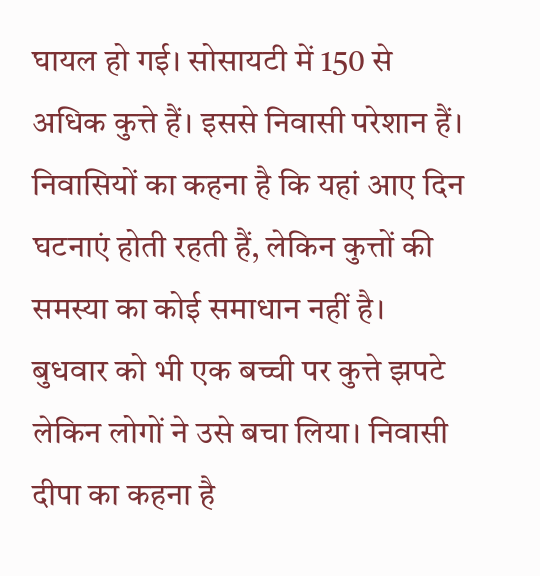घायल हो गई। सोसायटी में 150 से अधिक कुत्ते हैं। इससे निवासी परेशान हैं। निवासियों का कहना है कि यहां आए दिन घटनाएं होती रहती हैं, लेकिन कुत्तों की समस्या का कोई समाधान नहीं है। बुधवार को भी एक बच्ची पर कुत्ते झपटे लेकिन लोगों ने उसे बचा लिया। निवासी दीपा का कहना है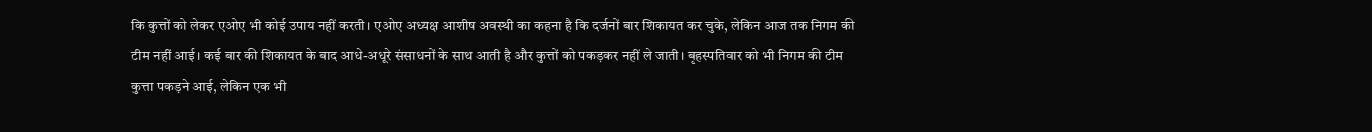कि कुत्तों को लेकर एओए भी कोई उपाय नहीं करती। एओए अध्यक्ष आशीष अवस्थी का कहना है कि दर्जनों बार शिकायत कर चुके, लेकिन आज तक निगम की टीम नहीं आई। कई बार की शिकायत के बाद आधे-अधूरे संसाधनों के साथ आती है और कुत्तों को पकड़कर नहीं ले जाती। बृहस्पतिवार को भी निगम की टीम कुत्ता पकड़ने आई, लेकिन एक भी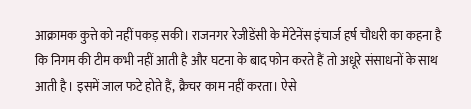आक्रामक कुत्ते को नहीं पकड़ सकी। राजनगर रेजीडेंसी के मेंटेनेंस इंचार्ज हर्ष चौधरी का कहना है कि निगम की टीम कभी नहीं आती है और घटना के बाद फोन करते हैं तो अधूरे संसाधनों के साथ आती है। इसमें जाल फटे होते हैं, क्रैचर काम नहीं करता। ऐसे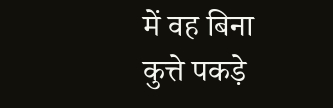में वह बिना कुत्ते पकड़े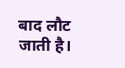बाद लौट जाती है।